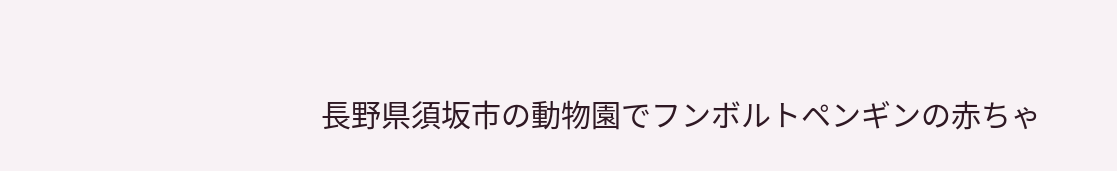長野県須坂市の動物園でフンボルトペンギンの赤ちゃ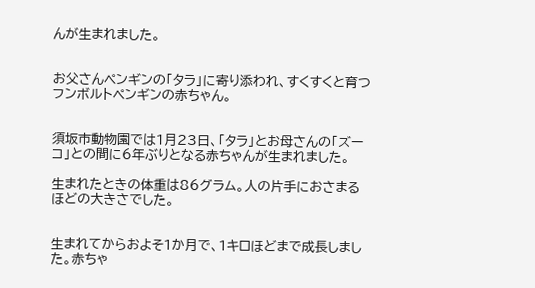んが生まれました。


お父さんペンギンの「タラ」に寄り添われ、すくすくと育つフンボルトペンギンの赤ちゃん。


須坂市動物園では1月23日、「タラ」とお母さんの「ズーコ」との間に6年ぶりとなる赤ちゃんが生まれました。

生まれたときの体重は86グラム。人の片手におさまるほどの大きさでした。


生まれてからおよそ1か月で、1キロほどまで成長しました。赤ちゃ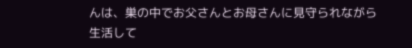んは、巣の中でお父さんとお母さんに見守られながら生活して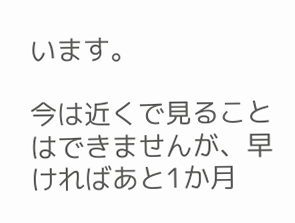います。

今は近くで見ることはできませんが、早ければあと1か月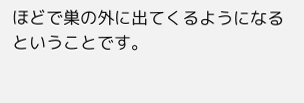ほどで巣の外に出てくるようになるということです。